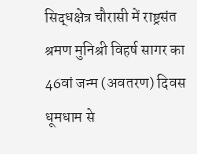सिद्धक्षेत्र चौरासी में राष्ट्रसंत श्रमण मुनिश्री विहर्ष सागर का 46वां जन्म (अवतरण) दिवस धूमधाम से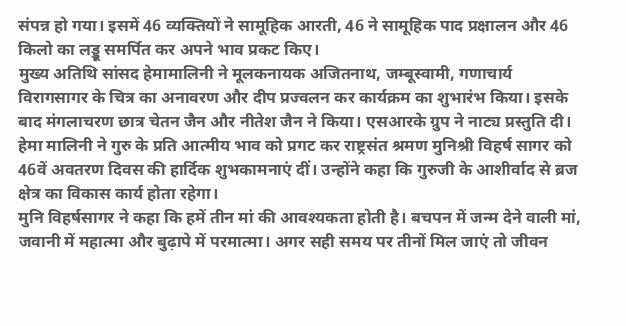संपन्न हो गया। इसमें 46 व्यक्तियों ने सामूहिक आरती, 46 ने सामूहिक पाद प्रक्षालन और 46 किलो का लड्डू समर्पित कर अपने भाव प्रकट किए।
मुख्य अतिथि सांसद हेमामालिनी ने मूलकनायक अजितनाथ, जम्बूस्वामी, गणाचार्य विरागसागर के चित्र का अनावरण और दीप प्रज्वलन कर कार्यक्रम का शुभारंभ किया। इसके बाद मंगलाचरण छात्र चेतन जैन और नीतेश जैन ने किया। एसआरके ग्रुप ने नाट्य प्रस्तुति दी।
हेमा मालिनी ने गुरु के प्रति आत्मीय भाव को प्रगट कर राष्ट्रसंत श्रमण मुनिश्री विहर्ष सागर को 46वें अवतरण दिवस की हार्दिक शुभकामनाएं दीं। उन्होंने कहा कि गुरुजी के आशीर्वाद से ब्रज क्षेत्र का विकास कार्य होता रहेगा।
मुनि विहर्षसागर ने कहा कि हमें तीन मां की आवश्यकता होती है। बचपन में जन्म देने वाली मां, जवानी में महात्मा और बुढ़ापे में परमात्मा। अगर सही समय पर तीनों मिल जाएं तो जीवन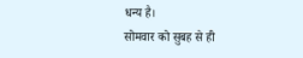धन्य है।
सोमवार को सुबह से ही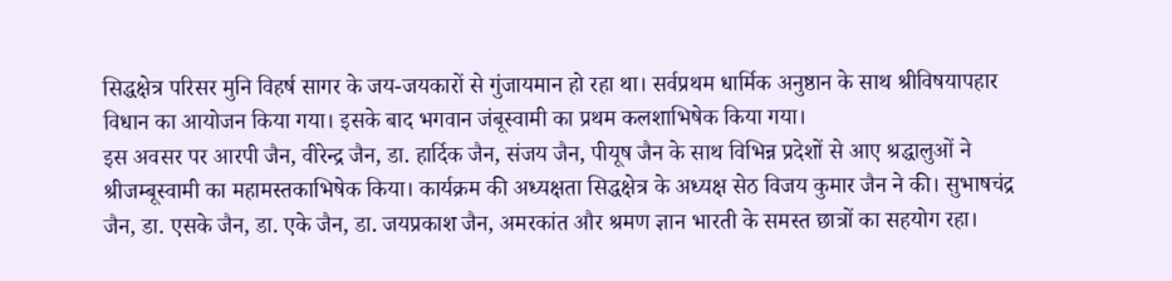सिद्धक्षेत्र परिसर मुनि विहर्ष सागर के जय-जयकारों से गुंजायमान हो रहा था। सर्वप्रथम धार्मिक अनुष्ठान के साथ श्रीविषयापहार विधान का आयोजन किया गया। इसके बाद भगवान जंबूस्वामी का प्रथम कलशाभिषेक किया गया।
इस अवसर पर आरपी जैन, वीरेन्द्र जैन, डा. हार्दिक जैन, संजय जैन, पीयूष जैन के साथ विभिन्न प्रदेशों से आए श्रद्धालुओं ने श्रीजम्बूस्वामी का महामस्तकाभिषेक किया। कार्यक्रम की अध्यक्षता सिद्धक्षेत्र के अध्यक्ष सेठ विजय कुमार जैन ने की। सुभाषचंद्र जैन, डा. एसके जैन, डा. एके जैन, डा. जयप्रकाश जैन, अमरकांत और श्रमण ज्ञान भारती के समस्त छात्रों का सहयोग रहा।